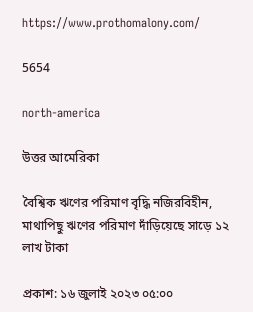https://www.prothomalony.com/

5654

north-america

উত্তর আমেরিকা

বৈশ্বিক ঋণের পরিমাণ বৃদ্ধি নজিরবিহীন, মাথাপিছু ঋণের পরিমাণ দাঁড়িয়েছে সাড়ে ১২ লাখ টাকা

প্রকাশ: ১৬ জুলাই ২০২৩ ০৫:০০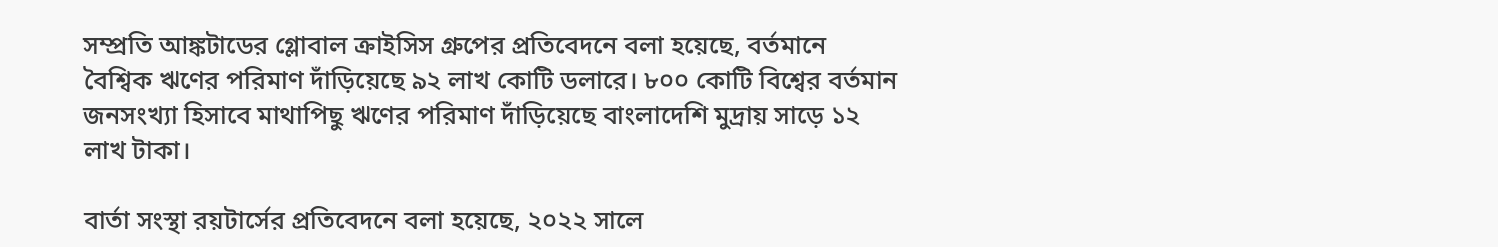সম্প্রতি আঙ্কটাডের গ্লোবাল ক্রাইসিস গ্রুপের প্রতিবেদনে বলা হয়েছে, বর্তমানে বৈশ্বিক ঋণের পরিমাণ দাঁড়িয়েছে ৯২ লাখ কোটি ডলারে। ৮০০ কোটি বিশ্বের বর্তমান জনসংখ্যা হিসাবে মাথাপিছু ঋণের পরিমাণ দাঁড়িয়েছে বাংলাদেশি মুদ্রায় সাড়ে ১২ লাখ টাকা।

বার্তা সংস্থা রয়টার্সের প্রতিবেদনে বলা হয়েছে, ২০২২ সালে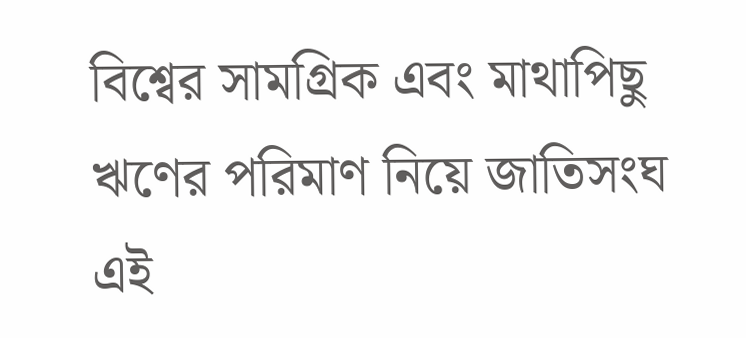বিশ্বের সামগ্রিক এবং মাথাপিছু ঋণের পরিমাণ নিয়ে জাতিসংঘ এই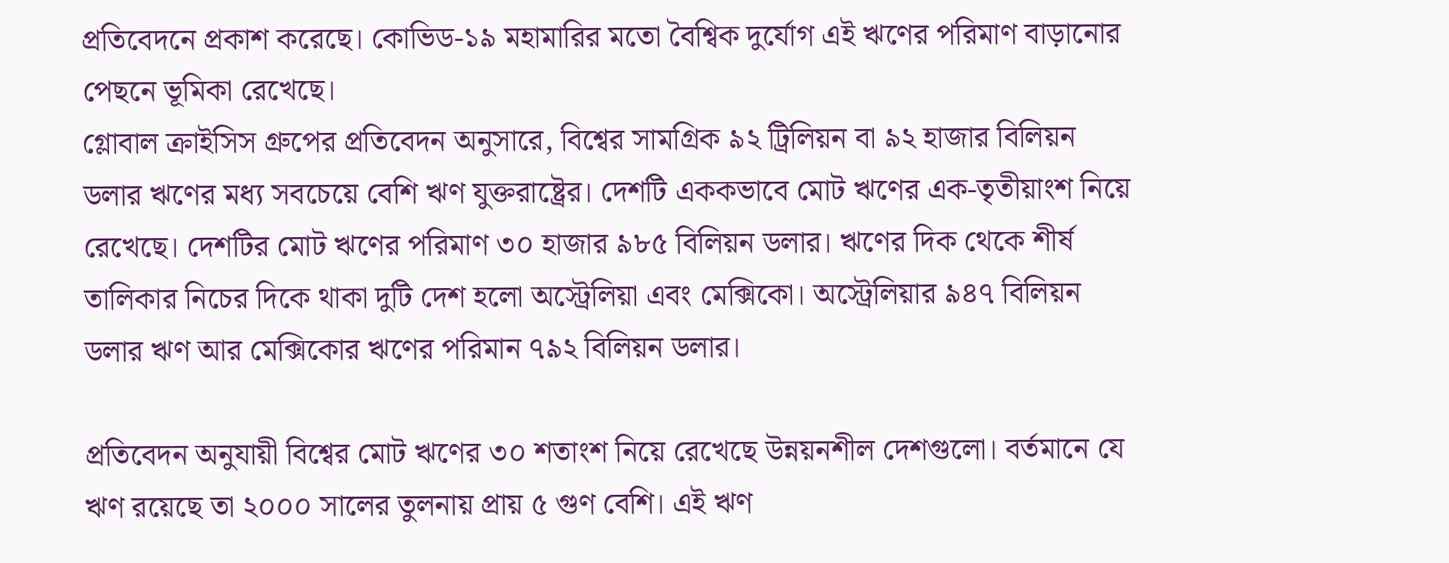প্রতিবেদনে প্রকাশ করেছে। কোভিড-১৯ মহামারির মতো বৈশ্বিক দুর্যোগ এই ঋণের পরিমাণ বাড়ানোর পেছনে ভূমিকা রেখেছে।
গ্লোবাল ক্রাইসিস গ্রুপের প্রতিবেদন অনুসারে, বিশ্বের সামগ্রিক ৯২ ট্রিলিয়ন বা ৯২ হাজার বিলিয়ন ডলার ঋণের মধ্য সবচেয়ে বেশি ঋণ যুক্তরাষ্ট্রের। দেশটি এককভাবে মোট ঋণের এক-তৃতীয়াংশ নিয়ে রেখেছে। দেশটির মোট ঋণের পরিমাণ ৩০ হাজার ৯৮৫ বিলিয়ন ডলার। ঋণের দিক থেকে শীর্ষ তালিকার নিচের দিকে থাকা দুটি দেশ হলো অস্ট্রেলিয়া এবং মেক্সিকো। অস্ট্রেলিয়ার ৯৪৭ বিলিয়ন ডলার ঋণ আর মেক্সিকোর ঋণের পরিমান ৭৯২ বিলিয়ন ডলার।

প্রতিবেদন অনুযায়ী বিশ্বের মোট ঋণের ৩০ শতাংশ নিয়ে রেখেছে উন্নয়নশীল দেশগুলো। বর্তমানে যে ঋণ রয়েছে তা ২০০০ সালের তুলনায় প্রায় ৫ গুণ বেশি। এই ঋণ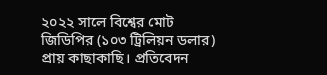২০২২ সালে বিশ্বের মোট জিডিপির (১০৩ ট্রিলিয়ন ডলার) প্রায় কাছাকাছি। প্রতিবেদন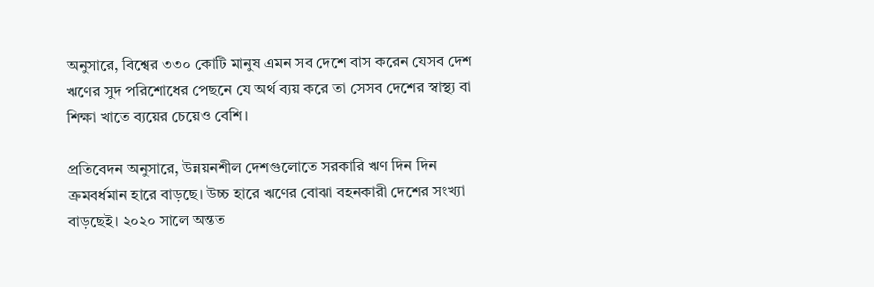অনুসারে, বিশ্বের ৩৩০ কোটি মানুষ এমন সব দেশে বাস করেন যেসব দেশ ঋণের সুদ পরিশোধের পেছনে যে অর্থ ব্যয় করে তা সেসব দেশের স্বাস্থ্য বা শিক্ষা খাতে ব্যয়ের চেয়েও বেশি।

প্রতিবেদন অনুসারে, উন্নয়নশীল দেশগুলোতে সরকারি ঋণ দিন দিন ক্রমবর্ধমান হারে বাড়ছে। উচ্চ হারে ঋণের বোঝা বহনকারী দেশের সংখ্যা বাড়ছেই। ২০২০ সালে অন্তত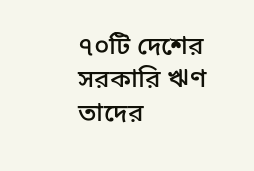৭০টি দেশের সরকারি ঋণ তাদের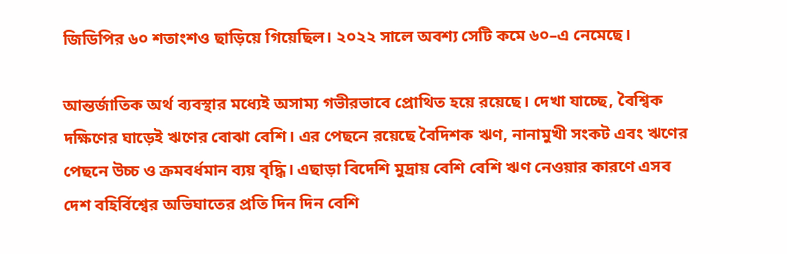জিডিপির ৬০ শতাংশও ছাড়িয়ে গিয়েছিল। ২০২২ সালে অবশ্য সেটি কমে ৬০–এ নেমেছে।

আন্তর্জাতিক অর্থ ব্যবস্থার মধ্যেই অসাম্য গভীরভাবে প্রোথিত হয়ে রয়েছে। দেখা যাচ্ছে, বৈশ্বিক দক্ষিণের ঘাড়েই ঋণের বোঝা বেশি। এর পেছনে রয়েছে বৈদিশক ঋণ, নানামুখী সংকট এবং ঋণের পেছনে উচ্চ ও ক্রমবর্ধমান ব্যয় বৃদ্ধি। এছাড়া বিদেশি মুদ্রায় বেশি বেশি ঋণ নেওয়ার কারণে এসব দেশ বহির্বিশ্বের অভিঘাতের প্রতি দিন দিন বেশি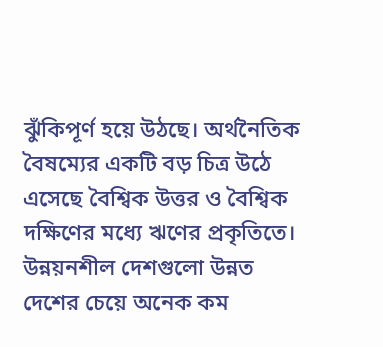ঝুঁকিপূর্ণ হয়ে উঠছে। অর্থনৈতিক বৈষম্যের একটি বড় চিত্র উঠে এসেছে বৈশ্বিক উত্তর ও বৈশ্বিক দক্ষিণের মধ্যে ঋণের প্রকৃতিতে। উন্নয়নশীল দেশগুলো উন্নত দেশের চেয়ে অনেক কম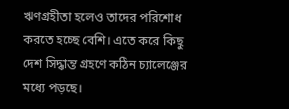ঋণগ্রহীতা হলেও তাদের পরিশোধ করতে হচ্ছে বেশি। এতে করে কিছু দেশ সিদ্ধান্ত গ্রহণে কঠিন চ্যালেঞ্জের মধ্যে পড়ছে।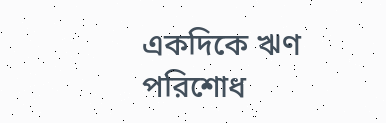একদিকে ঋণ পরিশোধ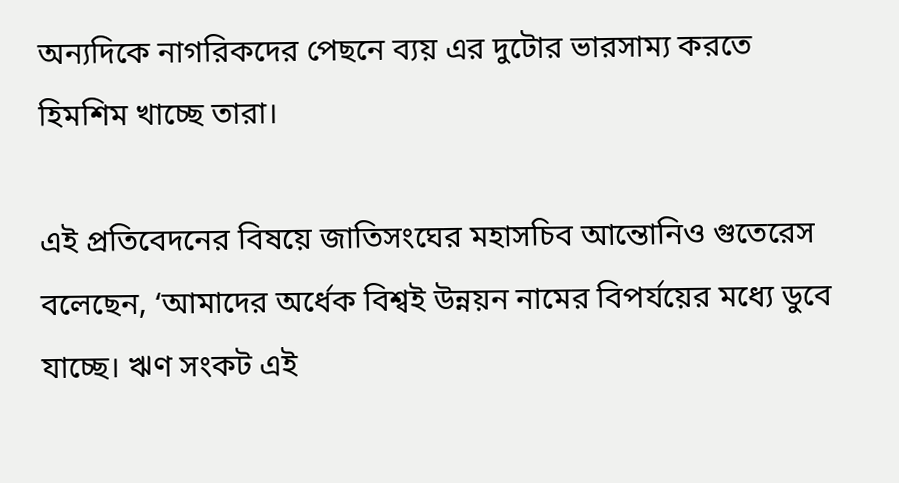অন্যদিকে নাগরিকদের পেছনে ব্যয় এর দুটোর ভারসাম্য করতে হিমশিম খাচ্ছে তারা।

এই প্রতিবেদনের বিষয়ে জাতিসংঘের মহাসচিব আন্তোনিও গুতেরেস বলেছেন, ‘আমাদের অর্ধেক বিশ্বই উন্নয়ন নামের বিপর্যয়ের মধ্যে ডুবে যাচ্ছে। ঋণ সংকট এই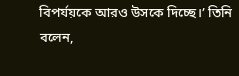বিপর্যয়কে আরও উসকে দিচ্ছে।’ তিনি বলেন,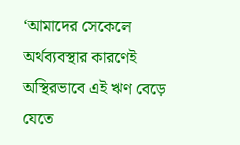‘আমাদের সেকেলে অর্থব্যবস্থার কারণেই অস্থিরভাবে এই ঋণ বেড়ে যেতে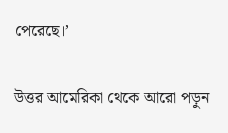পেরেছে।’

উত্তর আমেরিকা থেকে আরো পড়ুন